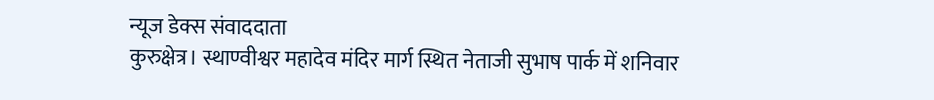न्यूज डेक्स संवाददाता
कुरुक्षेत्र। स्थाण्वीश्वर महादेव मंदिर मार्ग स्थित नेताजी सुभाष पार्क में शनिवार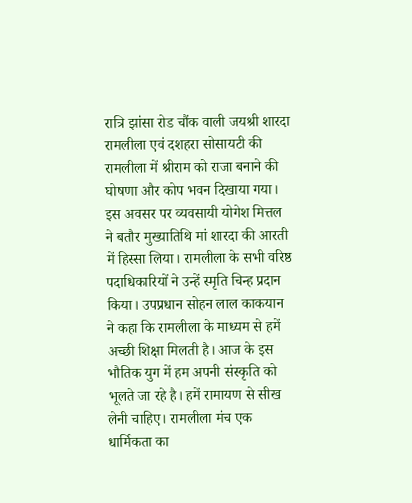रात्रि झांसा रोड चौंक वाली जयश्री शारदा रामलीला एवं दशहरा सोसायटी की रामलीला में श्रीराम को राजा बनाने की घोषणा और कोप भवन दिखाया गया। इस अवसर पर व्यवसायी योगेश मित्तल ने बतौर मुख्यातिथि मां शारदा की आरती में हिस्सा लिया। रामलीला के सभी वरिष्ठ पदाधिकारियों ने उन्हें स्मृति चिन्ह प्रदान किया। उपप्रधान सोहन लाल काकयान ने कहा कि रामलीला के माध्यम से हमें अच्छी शिक्षा मिलती है। आज के इस भौतिक युग में हम अपनी संस्कृति को भूलते जा रहे है। हमें रामायण से सीख लेनी चाहिए। रामलीला मंच एक धार्मिकता का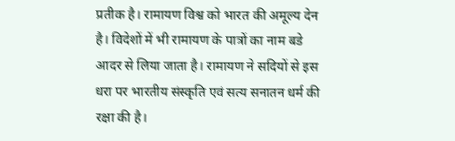प्रतीक है। रामायण विश्व को भारत की अमूल्य देन है। विदेशों में भी रामायण के पात्रों का नाम बडे आदर से लिया जाता है। रामायण ने सदियों से इस धरा पर भारतीय संस्कृति एवं सत्य सनातन धर्म की रक्षा की है।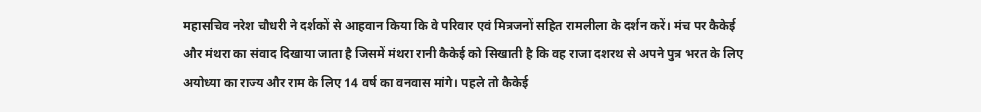महासचिव नरेश चौधरी ने दर्शकों से आहवान किया कि वे परिवार एवं मित्रजनों सहित रामलीला के दर्शन करें। मंच पर कैकेई और मंथरा का संवाद दिखाया जाता है जिसमें मंथरा रानी कैकेई को सिखाती है कि वह राजा दशरथ से अपने पुत्र भरत के लिए अयोध्या का राज्य और राम के लिए 14 वर्ष का वनवास मांगे। पहले तो कैकेई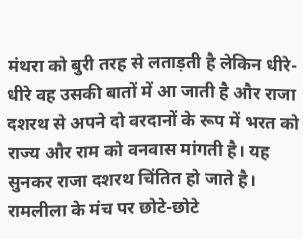मंथरा को बुरी तरह से लताड़ती है लेकिन धीरे-धीरे वह उसकी बातों में आ जाती है और राजा दशरथ से अपने दो वरदानों के रूप में भरत को राज्य और राम को वनवास मांगती है। यह सुनकर राजा दशरथ चिंतित हो जाते है। रामलीला के मंच पर छोटे-छोटे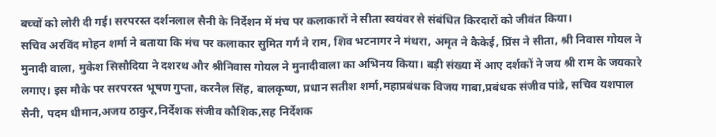बच्चों को लोरी दी गई। सरपरस्त दर्शनलाल सैनी के निर्देशन में मंच पर कलाकारों ने सीता स्वयंवर से संबंधित किरदारों को जीवंत किया।
सचिव अरविंद मोहन शर्मा ने बताया कि मंच पर कलाकार सुमित गर्ग ने राम, शिव भटनागर ने मंथरा, अमृत ने कैकेई, प्रिंस ने सीता, श्री निवास गोयल ने मुनादी वाला, मुकेश सिसौदिया ने दशरथ और श्रीनिवास गोयल ने मुनादीवाला का अभिनय किया। बड़ी संख्या में आए दर्शकों ने जय श्री राम के जयकारे लगाए। इस मौके पर सरपरस्त भूषण गुप्ता, करनैल सिंह, बालकृष्ण, प्रधान सतीश शर्मा,महाप्रबंधक विजय गाबा,प्रबंधक संजीव पांडे, सचिव यशपाल सैनी, पदम धीमान,अजय ठाकुर,निर्देशक संजीव कौशिक,सह निर्देशक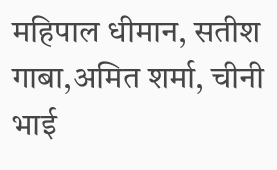महिपाल धीमान, सतीश गाबा,अमित शर्मा, चीनी भाई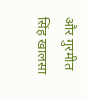और गुरमीत सिंह खालसा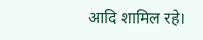आदि शामिल रहे।